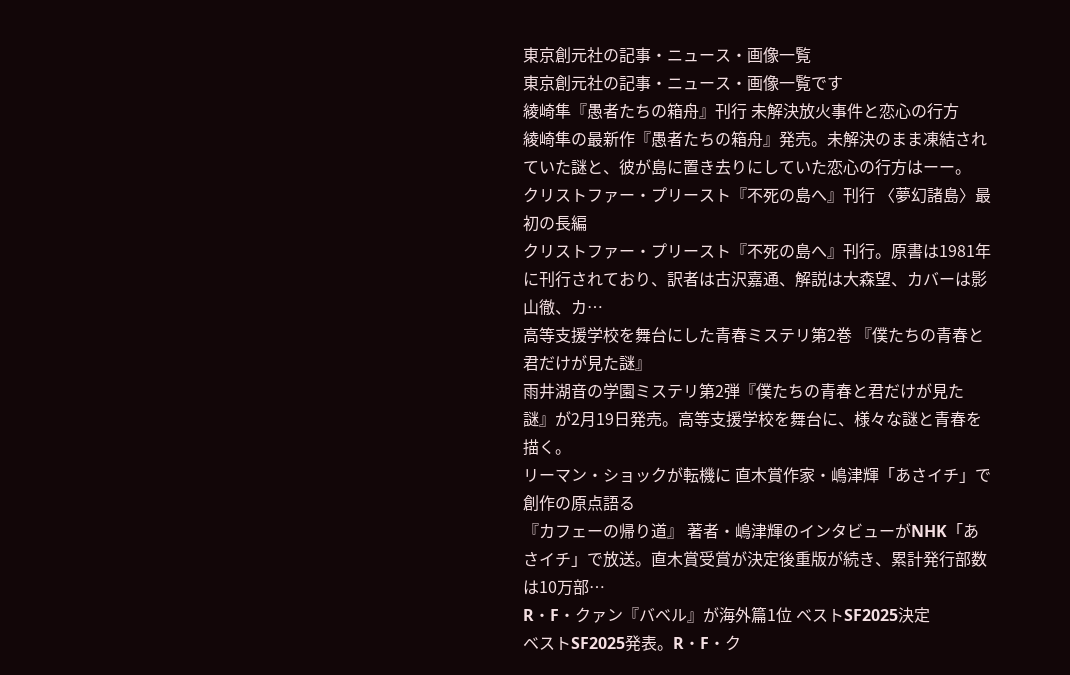東京創元社の記事・ニュース・画像一覧
東京創元社の記事・ニュース・画像一覧です
綾崎隼『愚者たちの箱舟』刊行 未解決放火事件と恋心の行方
綾崎隼の最新作『愚者たちの箱舟』発売。未解決のまま凍結されていた謎と、彼が島に置き去りにしていた恋心の行方はーー。
クリストファー・プリースト『不死の島へ』刊行 〈夢幻諸島〉最初の長編
クリストファー・プリースト『不死の島へ』刊行。原書は1981年に刊行されており、訳者は古沢嘉通、解説は大森望、カバーは影山徹、カ…
高等支援学校を舞台にした青春ミステリ第2巻 『僕たちの青春と君だけが見た謎』
雨井湖音の学園ミステリ第2弾『僕たちの青春と君だけが見た謎』が2月19日発売。高等支援学校を舞台に、様々な謎と青春を描く。
リーマン・ショックが転機に 直木賞作家・嶋津輝「あさイチ」で創作の原点語る
『カフェーの帰り道』 著者・嶋津輝のインタビューがNHK「あさイチ」で放送。直木賞受賞が決定後重版が続き、累計発行部数は10万部…
R・F・クァン『バベル』が海外篇1位 ベストSF2025決定
ベストSF2025発表。R・F・ク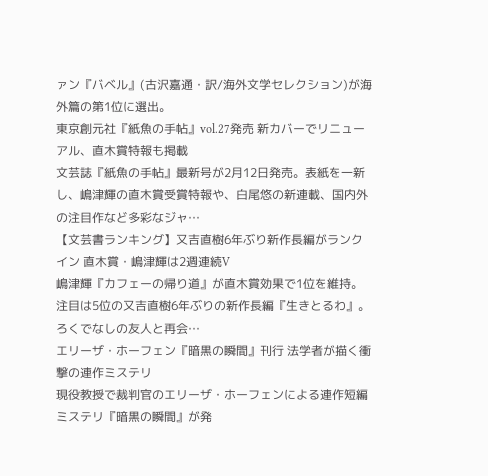ァン『バベル』(古沢嘉通・訳/海外文学セレクション)が海外篇の第1位に選出。
東京創元社『紙魚の手帖』vol.27発売 新カバーでリニューアル、直木賞特報も掲載
文芸誌『紙魚の手帖』最新号が2月12日発売。表紙を一新し、嶋津輝の直木賞受賞特報や、白尾悠の新連載、国内外の注目作など多彩なジャ…
【文芸書ランキング】又吉直樹6年ぶり新作長編がランクイン 直木賞・嶋津輝は2週連続V
嶋津輝『カフェーの帰り道』が直木賞効果で1位を維持。注目は5位の又吉直樹6年ぶりの新作長編『生きとるわ』。ろくでなしの友人と再会…
エリーザ・ホーフェン『暗黒の瞬間』刊行 法学者が描く衝撃の連作ミステリ
現役教授で裁判官のエリーザ・ホーフェンによる連作短編ミステリ『暗黒の瞬間』が発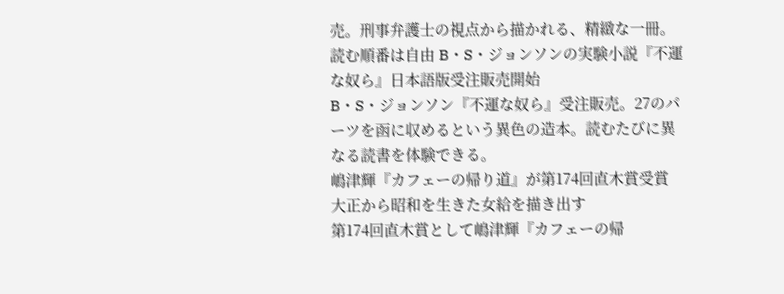売。刑事弁護士の視点から描かれる、精緻な一冊。
読む順番は自由 B・S・ジョンソンの実験小説『不運な奴ら』日本語版受注販売開始
B・S・ジョンソン『不運な奴ら』受注販売。27のパーツを函に収めるという異色の造本。読むたびに異なる読書を体験できる。
嶋津輝『カフェーの帰り道』が第174回直木賞受賞 大正から昭和を生きた女給を描き出す
第174回直木賞として嶋津輝『カフェーの帰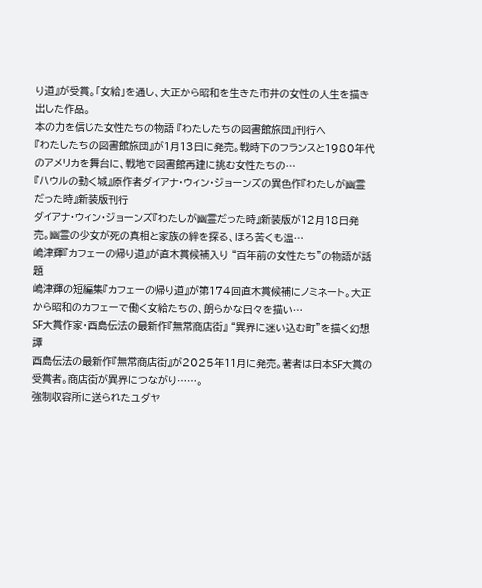り道』が受賞。「女給」を通し、大正から昭和を生きた市井の女性の人生を描き出した作品。
本の力を信じた女性たちの物語 『わたしたちの図書館旅団』刊行へ
『わたしたちの図書館旅団』が1月13日に発売。戦時下のフランスと1980年代のアメリカを舞台に、戦地で図書館再建に挑む女性たちの…
『ハウルの動く城』原作者ダイアナ・ウィン・ジョーンズの異色作『わたしが幽霊だった時』新装版刊行
ダイアナ・ウィン・ジョーンズ『わたしが幽霊だった時』新装版が12月18日発売。幽霊の少女が死の真相と家族の絆を探る、ほろ苦くも温…
嶋津輝『カフェーの帰り道』が直木賞候補入り “百年前の女性たち”の物語が話題
嶋津輝の短編集『カフェーの帰り道』が第174回直木賞候補にノミネート。大正から昭和のカフェーで働く女給たちの、朗らかな日々を描い…
SF大賞作家・酉島伝法の最新作『無常商店街』 “異界に迷い込む町”を描く幻想譚
酉島伝法の最新作『無常商店街』が2025年11月に発売。著者は日本SF大賞の受賞者。商店街が異界につながり……。
強制収容所に送られたユダヤ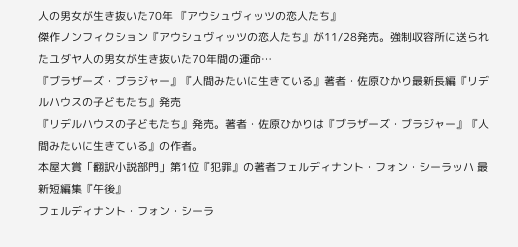人の男女が生き抜いた70年 『アウシュヴィッツの恋人たち』
傑作ノンフィクション『アウシュヴィッツの恋人たち』が11/28発売。強制収容所に送られたユダヤ人の男女が生き抜いた70年間の運命…
『ブラザーズ・ブラジャー』『人間みたいに生きている』著者・佐原ひかり最新長編『リデルハウスの子どもたち』発売
『リデルハウスの子どもたち』発売。著者・佐原ひかりは『ブラザーズ・ブラジャー』『人間みたいに生きている』の作者。
本屋大賞「翻訳小説部門」第1位『犯罪』の著者フェルディナント・フォン・シーラッハ 最新短編集『午後』
フェルディナント・フォン・シーラ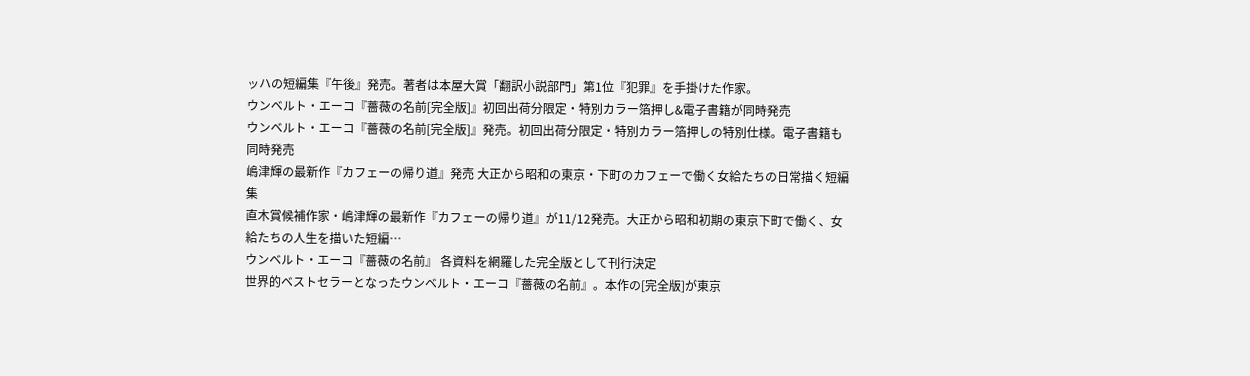ッハの短編集『午後』発売。著者は本屋大賞「翻訳小説部門」第1位『犯罪』を手掛けた作家。
ウンベルト・エーコ『薔薇の名前[完全版]』初回出荷分限定・特別カラー箔押し&電子書籍が同時発売
ウンベルト・エーコ『薔薇の名前[完全版]』発売。初回出荷分限定・特別カラー箔押しの特別仕様。電子書籍も同時発売
嶋津輝の最新作『カフェーの帰り道』発売 大正から昭和の東京・下町のカフェーで働く女給たちの日常描く短編集
直木賞候補作家・嶋津輝の最新作『カフェーの帰り道』が11/12発売。大正から昭和初期の東京下町で働く、女給たちの人生を描いた短編…
ウンベルト・エーコ『薔薇の名前』 各資料を網羅した完全版として刊行決定
世界的ベストセラーとなったウンベルト・エーコ『薔薇の名前』。本作の[完全版]が東京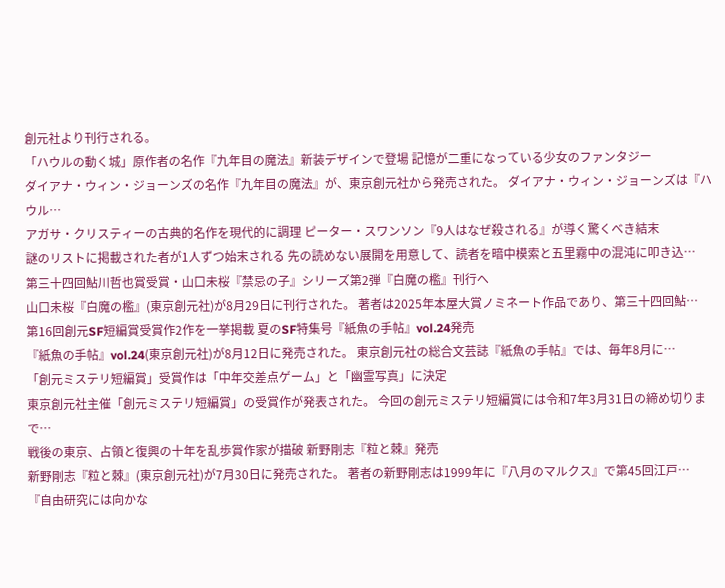創元社より刊行される。
「ハウルの動く城」原作者の名作『九年目の魔法』新装デザインで登場 記憶が二重になっている少女のファンタジー
ダイアナ・ウィン・ジョーンズの名作『九年目の魔法』が、東京創元社から発売された。 ダイアナ・ウィン・ジョーンズは『ハウル…
アガサ・クリスティーの古典的名作を現代的に調理 ピーター・スワンソン『9人はなぜ殺される』が導く驚くべき結末
謎のリストに掲載された者が1人ずつ始末される 先の読めない展開を用意して、読者を暗中模索と五里霧中の混沌に叩き込…
第三十四回鮎川哲也賞受賞・山口未桜『禁忌の子』シリーズ第2弾『白魔の檻』刊行へ
山口未桜『白魔の檻』(東京創元社)が8月29日に刊行された。 著者は2025年本屋大賞ノミネート作品であり、第三十四回鮎…
第16回創元SF短編賞受賞作2作を一挙掲載 夏のSF特集号『紙魚の手帖』vol.24発売
『紙魚の手帖』vol.24(東京創元社)が8月12日に発売された。 東京創元社の総合文芸誌『紙魚の手帖』では、毎年8月に…
「創元ミステリ短編賞」受賞作は「中年交差点ゲーム」と「幽霊写真」に決定
東京創元社主催「創元ミステリ短編賞」の受賞作が発表された。 今回の創元ミステリ短編賞には令和7年3月31日の締め切りまで…
戦後の東京、占領と復興の十年を乱歩賞作家が描破 新野剛志『粒と棘』発売
新野剛志『粒と棘』(東京創元社)が7月30日に発売された。 著者の新野剛志は1999年に『八月のマルクス』で第45回江戸…
『自由研究には向かな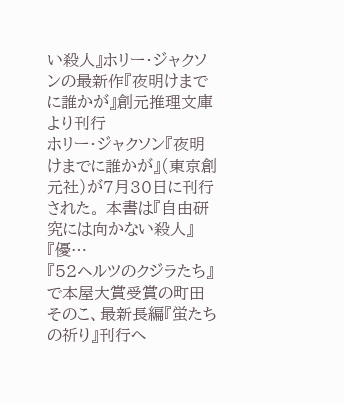い殺人』ホリー・ジャクソンの最新作『夜明けまでに誰かが』創元推理文庫より刊行
ホリー・ジャクソン『夜明けまでに誰かが』(東京創元社)が7月30日に刊行された。 本書は『自由研究には向かない殺人』『優…
『52ヘルツのクジラたち』で本屋大賞受賞の町田そのこ、最新長編『蛍たちの祈り』刊行へ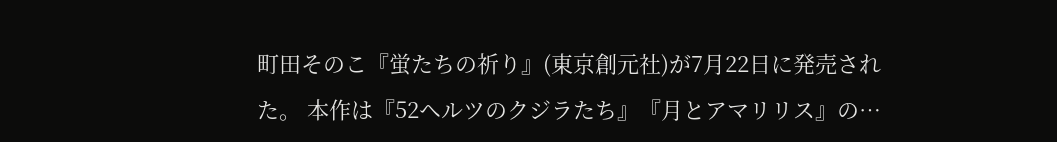町田そのこ『蛍たちの祈り』(東京創元社)が7月22日に発売された。 本作は『52ヘルツのクジラたち』『月とアマリリス』の…